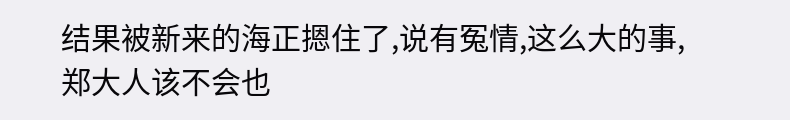结果被新来的海正摁住了,说有冤情,这么大的事,郑大人该不会也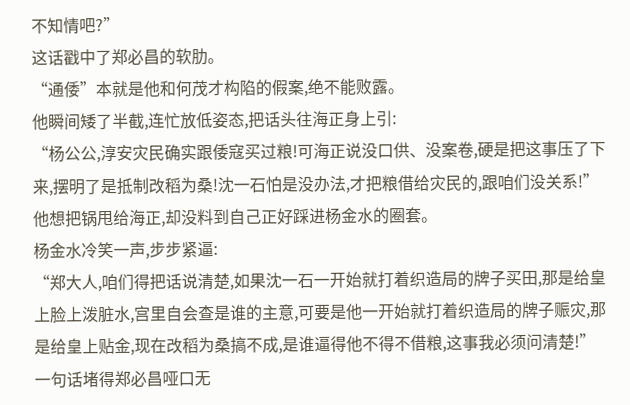不知情吧?”
这话戳中了郑必昌的软肋。
“通倭”本就是他和何茂才构陷的假案,绝不能败露。
他瞬间矮了半截,连忙放低姿态,把话头往海正身上引:
“杨公公,淳安灾民确实跟倭寇买过粮!可海正说没口供、没案卷,硬是把这事压了下来,摆明了是抵制改稻为桑!沈一石怕是没办法,才把粮借给灾民的,跟咱们没关系!”
他想把锅甩给海正,却没料到自己正好踩进杨金水的圈套。
杨金水冷笑一声,步步紧逼:
“郑大人,咱们得把话说清楚,如果沈一石一开始就打着织造局的牌子买田,那是给皇上脸上泼脏水,宫里自会查是谁的主意,可要是他一开始就打着织造局的牌子赈灾,那是给皇上贴金,现在改稻为桑搞不成,是谁逼得他不得不借粮,这事我必须问清楚!”
一句话堵得郑必昌哑口无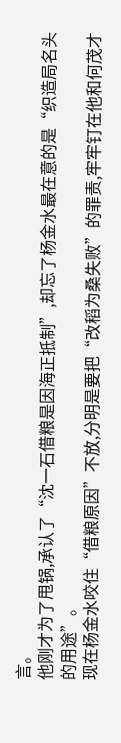言。
他刚才为了甩锅,承认了“沈一石借粮是因海正抵制”,却忘了杨金水最在意的是“织造局名头的用途”。
现在杨金水咬住“借粮原因”不放,分明是要把“改稻为桑失败”的罪责,牢牢钉在他和何茂才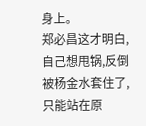身上。
郑必昌这才明白,自己想甩锅,反倒被杨金水套住了,只能站在原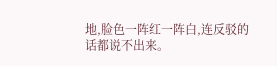地,脸色一阵红一阵白,连反驳的话都说不出来。